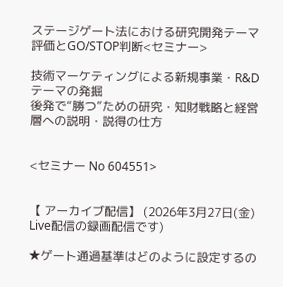ステージゲート法における研究開発テーマ評価とGO/STOP判断<セミナー>

技術マーケティングによる新規事業・R&Dテーマの発掘
後発で“勝つ”ための研究・知財戦略と経営層への説明・説得の仕方


<セミナー No 604551>


【 アーカイブ配信】 (2026年3月27日(金) Live配信の録画配信です)

★ゲート通過基準はどのように設定するの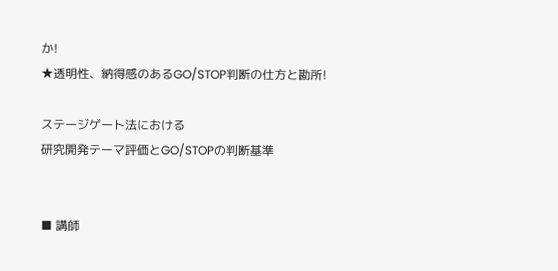か!
★透明性、納得感のあるGO/STOP判断の仕方と勘所!

ステージゲート法における
研究開発テーマ評価とGO/STOPの判断基準


■ 講師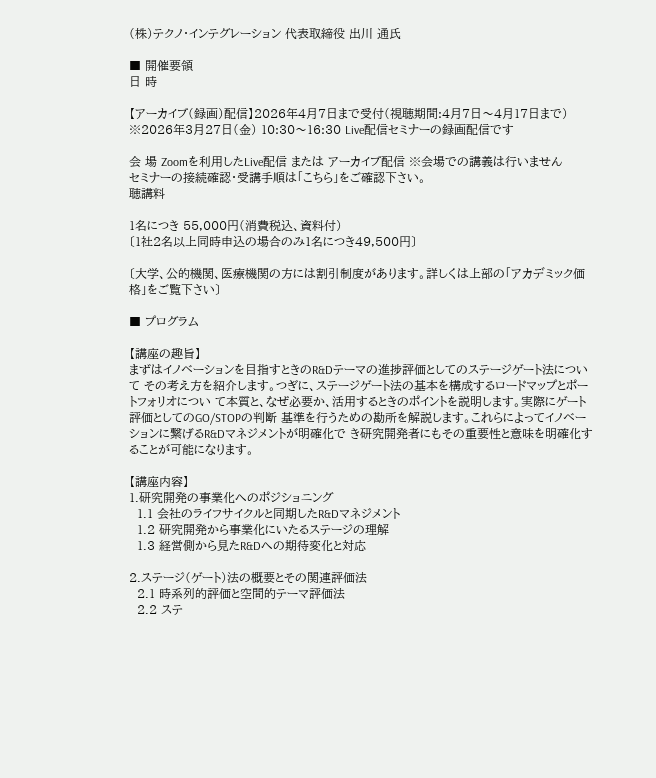(株)テクノ・インテグレーション 代表取締役 出川 通氏

■ 開催要領
日 時

【アーカイブ(録画)配信】2026年4月7日まで受付(視聴期間:4月7日〜4月17日まで)
※2026年3月27日(金) 10:30〜16:30 Live配信セミナーの録画配信です

会 場 Zoomを利用したLive配信 または アーカイブ配信 ※会場での講義は行いません
セミナーの接続確認・受講手順は「こちら」をご確認下さい。
聴講料

1名につき 55,000円(消費税込、資料付)
〔1社2名以上同時申込の場合のみ1名につき49,500円〕

〔大学、公的機関、医療機関の方には割引制度があります。詳しくは上部の「アカデミック価格」をご覧下さい〕

■ プログラム

【講座の趣旨】
まずはイノベーションを目指すときのR&Dテーマの進捗評価としてのステージゲート法について その考え方を紹介します。つぎに、ステージゲート法の基本を構成するロードマップとポートフォリオについ て本質と、なぜ必要か、活用するときのポイントを説明します。実際にゲート評価としてのGO/STOPの判断 基準を行うための勘所を解説します。これらによってイノベーションに繋げるR&Dマネジメントが明確化で き研究開発者にもその重要性と意味を明確化することが可能になります。

【講座内容】
1.研究開発の事業化へのポジショニング
  1.1 会社のライフサイクルと同期したR&Dマネジメント
  1.2 研究開発から事業化にいたるステージの理解
  1.3 経営側から見たR&Dへの期待変化と対応

2.ステージ(ゲート)法の概要とその関連評価法
  2.1 時系列的評価と空間的テーマ評価法
  2.2 ステ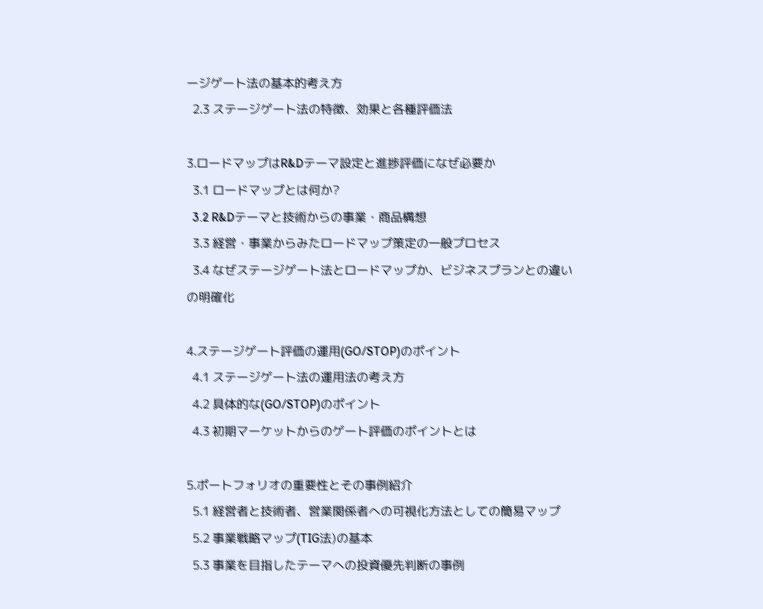ージゲート法の基本的考え方
  2.3 ステージゲート法の特徴、効果と各種評価法

3.ロードマップはR&Dテーマ設定と進捗評価になぜ必要か
  3.1 ロードマップとは何か?
  3.2 R&Dテーマと技術からの事業・商品構想
  3.3 経営・事業からみたロードマップ策定の一般プロセス
  3.4 なぜステージゲート法とロードマップか、ビジネスプランとの違いの明確化

4.ステージゲート評価の運用(GO/STOP)のポイント
  4.1 ステージゲート法の運用法の考え方
  4.2 具体的な(GO/STOP)のポイント
  4.3 初期マーケットからのゲート評価のポイントとは

5.ポートフォリオの重要性とその事例紹介
  5.1 経営者と技術者、営業関係者への可視化方法としての簡易マップ
  5.2 事業戦略マップ(TIG法)の基本
  5.3 事業を目指したテーマへの投資優先判断の事例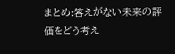まとめ:答えがない未来の評価をどう考え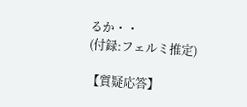るか・・
(付録:フェルミ推定)

【質疑応答】